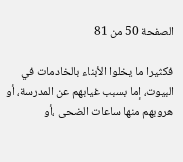الصفحة 50 من 81

فكثيرا ما يخلوا الأبناء بالخادمات في البيوت، إما بسبب غيابهم عن المدرسة، أو هروبهم منها ساعات الضحى ،أو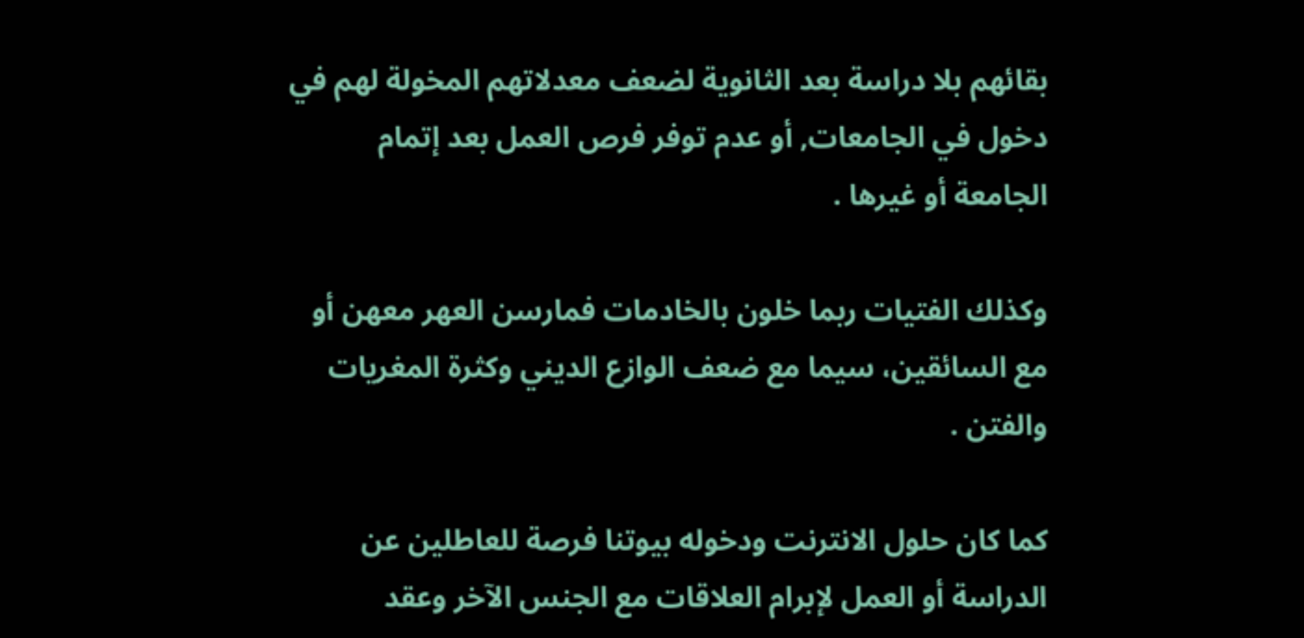بقائهم بلا دراسة بعد الثانوية لضعف معدلاتهم المخولة لهم في دخول في الجامعات, أو عدم توفر فرص العمل بعد إتمام الجامعة أو غيرها .

وكذلك الفتيات ربما خلون بالخادمات فمارسن العهر معهن أو مع السائقين، سيما مع ضعف الوازع الديني وكثرة المغريات والفتن .

كما كان حلول الانترنت ودخوله بيوتنا فرصة للعاطلين عن الدراسة أو العمل لإبرام العلاقات مع الجنس الآخر وعقد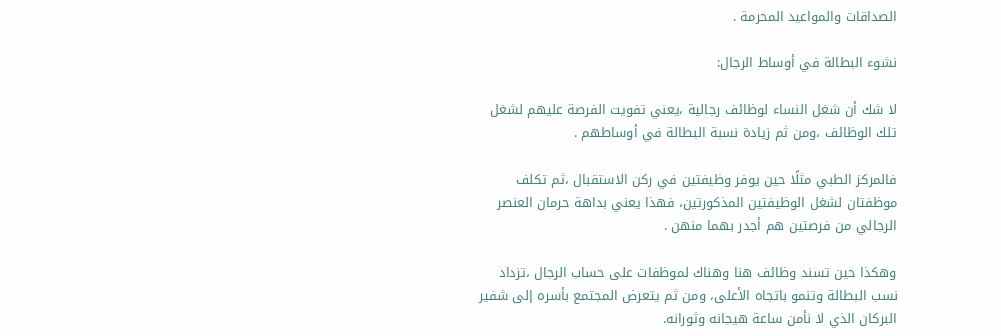الصداقات والمواعيد المحرمة .

نشوء البطالة في أوساط الرجال:

لا شك أن شغل النساء لوظائف رجالية ،يعني تفويت الفرصة عليهم لشغل تلك الوظائف ،ومن ثم زيادة نسبة البطالة في أوساطهم .

فالمركز الطبي مثلًا حين يوفر وظيفتين في ركن الاستقبال ،ثم تكلف موظفتان لشغل الوظيفتين المذكورتين، فهذا يعني بداهة حرمان العنصر الرجالي من فرصتين هم أجدر بهما منهن .

وهكذا حين تسند وظائف هنا وهناك لموظفات على حساب الرجال ،تزداد نسب البطالة وتنمو باتجاه الأعلى، ومن ثم يتعرض المجتمع بأسره إلى شفير البركان الذي لا نأمن ساعة هيجانه وثورانه.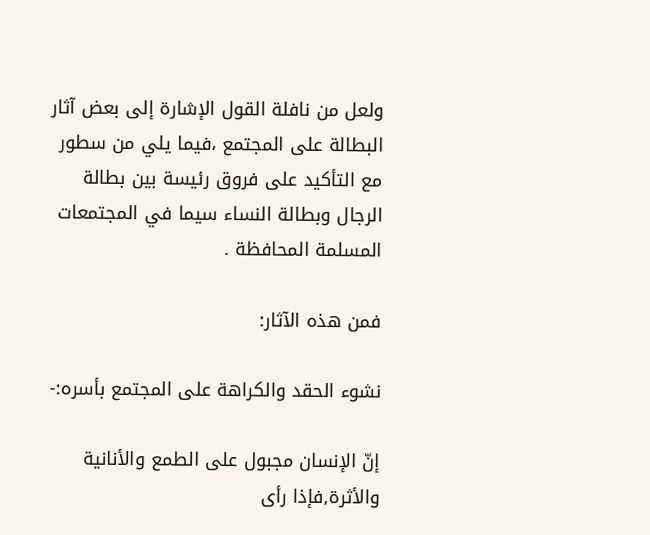ولعل من نافلة القول الإشارة إلى بعض آثار البطالة على المجتمع ،فيما يلي من سطور مع التأكيد على فروق رئيسة بين بطالة الرجال وبطالة النساء سيما في المجتمعات المسلمة المحافظة .

فمن هذه الآثار:

نشوء الحقد والكراهة على المجتمع بأسره:-

إنّ الإنسان مجبول على الطمع والأنانية والأثرة,فإذا رأى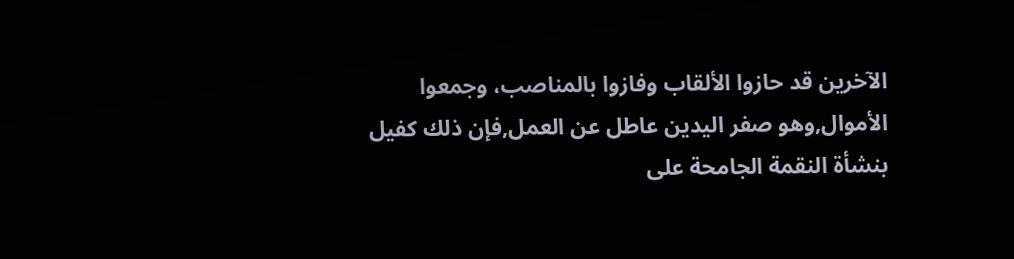الآخرين قد حازوا الألقاب وفازوا بالمناصب، وجمعوا الأموال,وهو صفر اليدين عاطل عن العمل,فإن ذلك كفيل بنشأة النقمة الجامحة على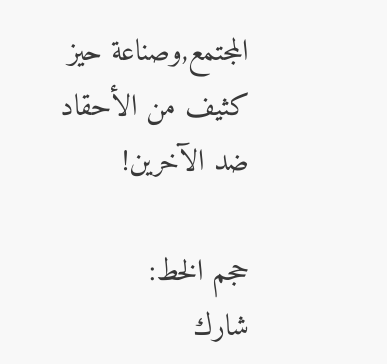المجتمع,وصناعة حيز كثيف من الأحقاد ضد الآخرين!

حجم الخط:
شارك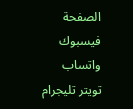الصفحة
فيسبوك واتساب تويتر تليجرام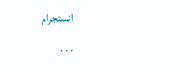انستجرام
. . .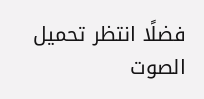فضلًا انتظر تحميل الصوت